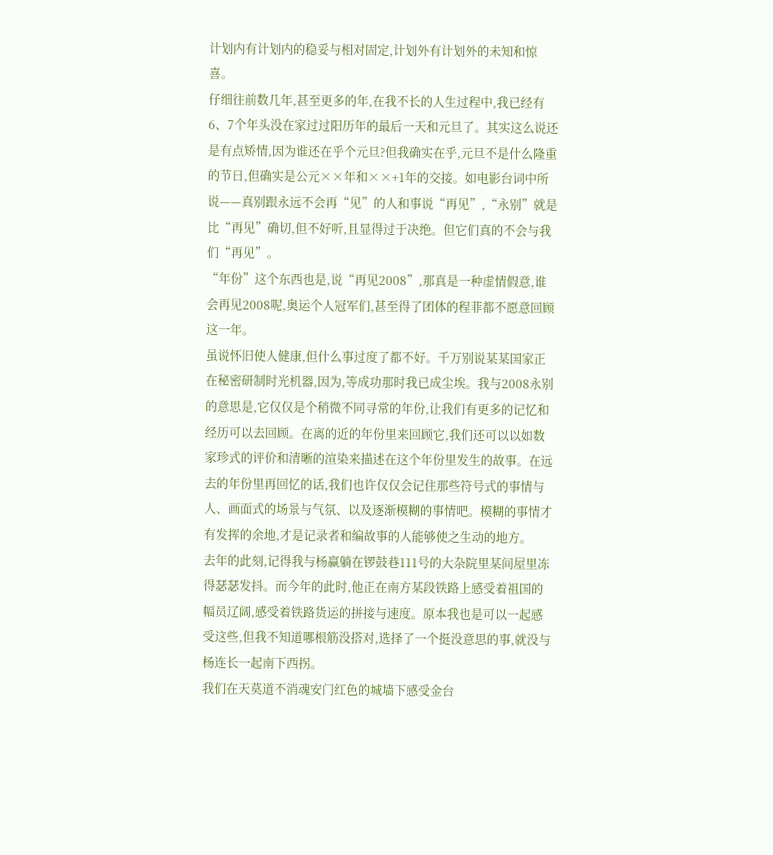计划内有计划内的稳妥与相对固定,计划外有计划外的未知和惊喜。
仔细往前数几年,甚至更多的年,在我不长的人生过程中,我已经有6、7个年头没在家过过阳历年的最后一天和元旦了。其实这么说还是有点矫情,因为谁还在乎个元旦?但我确实在乎,元旦不是什么隆重的节日,但确实是公元××年和××+1年的交接。如电影台词中所说——真别跟永远不会再“见”的人和事说“再见”,“永别”就是比“再见”确切,但不好听,且显得过于决绝。但它们真的不会与我们“再见”。
“年份”这个东西也是,说“再见2008”,那真是一种虚情假意,谁会再见2008呢,奥运个人冠军们,甚至得了团体的程菲都不愿意回顾这一年。
虽说怀旧使人健康,但什么事过度了都不好。千万别说某某国家正在秘密研制时光机器,因为,等成功那时我已成尘埃。我与2008永别的意思是,它仅仅是个稍微不同寻常的年份,让我们有更多的记忆和经历可以去回顾。在离的近的年份里来回顾它,我们还可以以如数家珍式的评价和清晰的渲染来描述在这个年份里发生的故事。在远去的年份里再回忆的话,我们也许仅仅会记住那些符号式的事情与人、画面式的场景与气氛、以及逐渐模糊的事情吧。模糊的事情才有发挥的余地,才是记录者和编故事的人能够使之生动的地方。
去年的此刻,记得我与杨赢躺在锣鼓巷111号的大杂院里某间屋里冻得瑟瑟发抖。而今年的此时,他正在南方某段铁路上感受着祖国的幅员辽阔,感受着铁路货运的拼接与速度。原本我也是可以一起感受这些,但我不知道哪根筋没搭对,选择了一个挺没意思的事,就没与杨连长一起南下西拐。
我们在天莫道不消魂安门红色的城墙下感受金台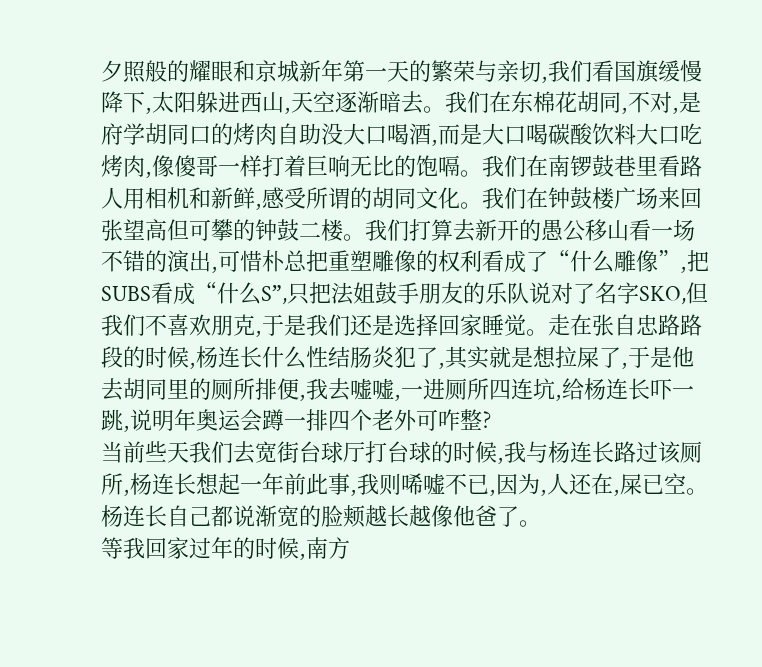夕照般的耀眼和京城新年第一天的繁荣与亲切,我们看国旗缓慢降下,太阳躲进西山,天空逐渐暗去。我们在东棉花胡同,不对,是府学胡同口的烤肉自助没大口喝酒,而是大口喝碳酸饮料大口吃烤肉,像傻哥一样打着巨响无比的饱嗝。我们在南锣鼓巷里看路人用相机和新鲜,感受所谓的胡同文化。我们在钟鼓楼广场来回张望高但可攀的钟鼓二楼。我们打算去新开的愚公移山看一场不错的演出,可惜朴总把重塑雕像的权利看成了“什么雕像”,把SUBS看成“什么S”,只把法姐鼓手朋友的乐队说对了名字SKO,但我们不喜欢朋克,于是我们还是选择回家睡觉。走在张自忠路路段的时候,杨连长什么性结肠炎犯了,其实就是想拉屎了,于是他去胡同里的厕所排便,我去嘘嘘,一进厕所四连坑,给杨连长吓一跳,说明年奥运会蹲一排四个老外可咋整?
当前些天我们去宽街台球厅打台球的时候,我与杨连长路过该厕所,杨连长想起一年前此事,我则唏嘘不已,因为,人还在,屎已空。杨连长自己都说渐宽的脸颊越长越像他爸了。
等我回家过年的时候,南方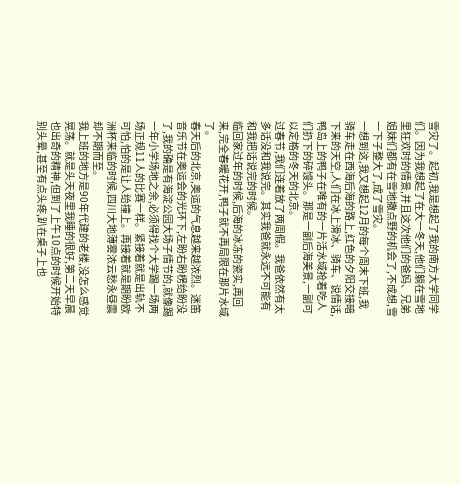雪灾了。起初,我是想起了我的南方大学同学们。因为我想起了在大一冬天,他们躺在雪地里狂欢时的情景,并且这次他们的爸妈、兄弟姐妹们都有在雪地撒点野的机会了,不成想,雪一下子整大了,成了雪灾。
一想到这,我又想起12月的每个周末下班,我骑车走在西海后海的路上,红色的夕阳交接暗下来的天空,人们在冰上滑冰、骑车、说情话,鸭岛上的鸭子在唯有的一片活水域抢着吃人们扔下的碎馒头。那是一副后海美景,一副可以定格的冬天的北京。
过春节,我们连着放了两周假。我爸依然有太多话没和我说完。其实我爸就永远不可能有和我把话说完的时候。
临回家过年的时候,后海的冰冻的瓷实,再回来,完全春暖花开,鸭子就不再局限在那片水域了。
春天后的北京,奥运的气息越来越浓烈。迷笛音乐节在奥运会的光环下,左盼右盼楞给盼没了,我的确是有海淀公园大场子情节的,就像踢一年小学场地之余,必须得找个大学踢一场两场正规11人的比赛一样。紧接着就是出轨不可怕,怕的是让人给撞上。再接着就是期盼欧洲杯来临的时候,四川大地薄雾浓云愁永昼震却不期而至。
我上班的地方是90年代建的老楼,没怎么感觉晃荡。就是头天夜里我睡的很好,第二天早晨也出奇的精神,但到了上午10点的时候开始特别头晕,甚至有点头疼,趴在桌子上也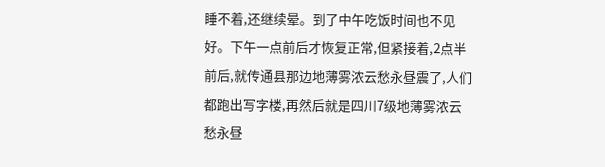睡不着,还继续晕。到了中午吃饭时间也不见好。下午一点前后才恢复正常,但紧接着,2点半前后,就传通县那边地薄雾浓云愁永昼震了,人们都跑出写字楼,再然后就是四川7级地薄雾浓云愁永昼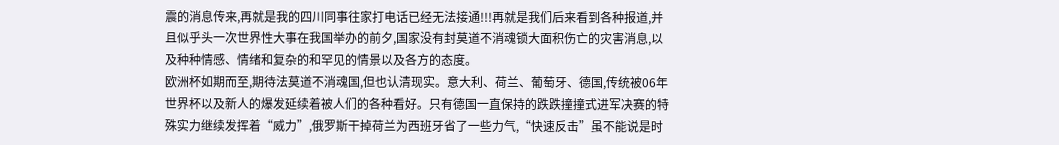震的消息传来,再就是我的四川同事往家打电话已经无法接通!!!再就是我们后来看到各种报道,并且似乎头一次世界性大事在我国举办的前夕,国家没有封莫道不消魂锁大面积伤亡的灾害消息,以及种种情感、情绪和复杂的和罕见的情景以及各方的态度。
欧洲杯如期而至,期待法莫道不消魂国,但也认清现实。意大利、荷兰、葡萄牙、德国,传统被06年世界杯以及新人的爆发延续着被人们的各种看好。只有德国一直保持的跌跌撞撞式进军决赛的特殊实力继续发挥着“威力”,俄罗斯干掉荷兰为西班牙省了一些力气,“快速反击”虽不能说是时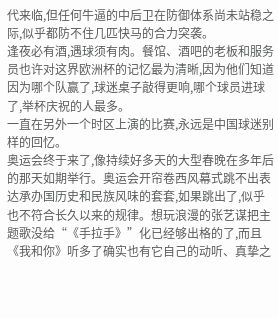代来临,但任何牛逼的中后卫在防御体系尚未站稳之际,似乎都防不住几匹快马的合力突袭。
逢夜必有酒,遇球须有肉。餐馆、酒吧的老板和服务员也许对这界欧洲杯的记忆最为清晰,因为他们知道因为哪个队赢了,球迷桌子敲得更响,哪个球员进球了,举杯庆祝的人最多。
一直在另外一个时区上演的比赛,永远是中国球迷别样的回忆。
奥运会终于来了,像持续好多天的大型春晚在多年后的那天如期举行。奥运会开帘卷西风幕式跳不出表达承办国历史和民族风味的套套,如果跳出了,似乎也不符合长久以来的规律。想玩浪漫的张艺谋把主题歌没给“《手拉手》”化已经够出格的了,而且《我和你》听多了确实也有它自己的动听、真挚之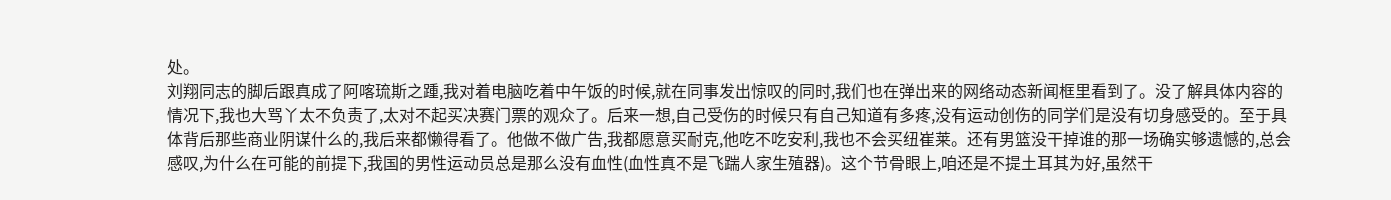处。
刘翔同志的脚后跟真成了阿喀琉斯之踵,我对着电脑吃着中午饭的时候,就在同事发出惊叹的同时,我们也在弹出来的网络动态新闻框里看到了。没了解具体内容的情况下,我也大骂丫太不负责了,太对不起买决赛门票的观众了。后来一想,自己受伤的时候只有自己知道有多疼,没有运动创伤的同学们是没有切身感受的。至于具体背后那些商业阴谋什么的,我后来都懒得看了。他做不做广告,我都愿意买耐克,他吃不吃安利,我也不会买纽崔莱。还有男篮没干掉谁的那一场确实够遗憾的,总会感叹,为什么在可能的前提下,我国的男性运动员总是那么没有血性(血性真不是飞踹人家生殖器)。这个节骨眼上,咱还是不提土耳其为好,虽然干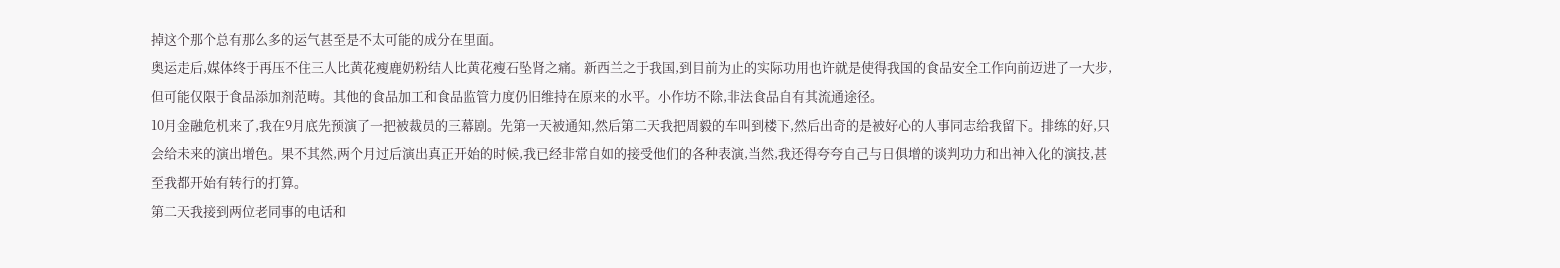掉这个那个总有那么多的运气甚至是不太可能的成分在里面。
奥运走后,媒体终于再压不住三人比黄花瘦鹿奶粉结人比黄花瘦石坠肾之痛。新西兰之于我国,到目前为止的实际功用也许就是使得我国的食品安全工作向前迈进了一大步,但可能仅限于食品添加剂范畴。其他的食品加工和食品监管力度仍旧维持在原来的水平。小作坊不除,非法食品自有其流通途径。
10月金融危机来了,我在9月底先预演了一把被裁员的三幕剧。先第一天被通知,然后第二天我把周毅的车叫到楼下,然后出奇的是被好心的人事同志给我留下。排练的好,只会给未来的演出增色。果不其然,两个月过后演出真正开始的时候,我已经非常自如的接受他们的各种表演,当然,我还得夸夸自己与日俱增的谈判功力和出神入化的演技,甚至我都开始有转行的打算。
第二天我接到两位老同事的电话和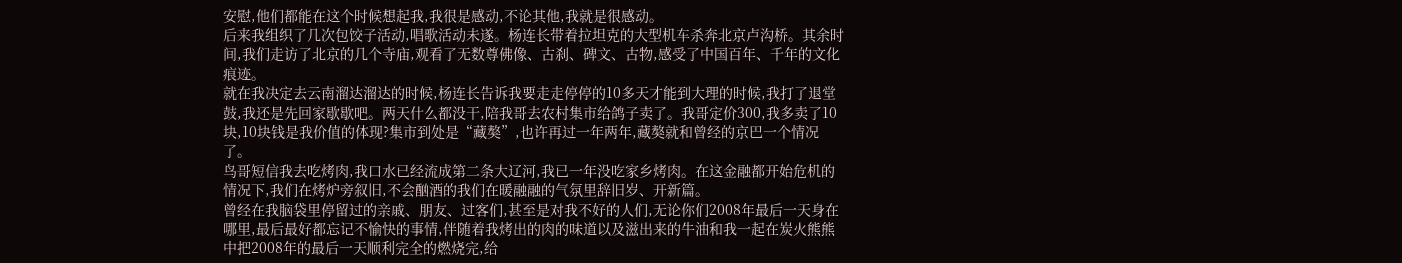安慰,他们都能在这个时候想起我,我很是感动,不论其他,我就是很感动。
后来我组织了几次包饺子活动,唱歌活动未遂。杨连长带着拉坦克的大型机车杀奔北京卢沟桥。其余时间,我们走访了北京的几个寺庙,观看了无数尊佛像、古刹、碑文、古物,感受了中国百年、千年的文化痕迹。
就在我决定去云南溜达溜达的时候,杨连长告诉我要走走停停的10多天才能到大理的时候,我打了退堂鼓,我还是先回家歇歇吧。两天什么都没干,陪我哥去农村集市给鸽子卖了。我哥定价300,我多卖了10块,10块钱是我价值的体现?集市到处是“藏獒”,也许再过一年两年,藏獒就和曾经的京巴一个情况了。
鸟哥短信我去吃烤肉,我口水已经流成第二条大辽河,我已一年没吃家乡烤肉。在这金融都开始危机的情况下,我们在烤炉旁叙旧,不会酗酒的我们在暖融融的气氛里辞旧岁、开新篇。
曾经在我脑袋里停留过的亲戚、朋友、过客们,甚至是对我不好的人们,无论你们2008年最后一天身在哪里,最后最好都忘记不愉快的事情,伴随着我烤出的肉的味道以及滋出来的牛油和我一起在炭火熊熊中把2008年的最后一天顺利完全的燃烧完,给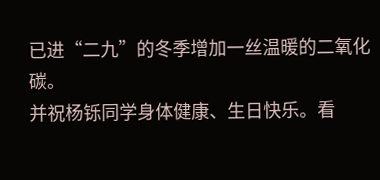已进“二九”的冬季增加一丝温暖的二氧化碳。
并祝杨铄同学身体健康、生日快乐。看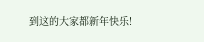到这的大家都新年快乐!